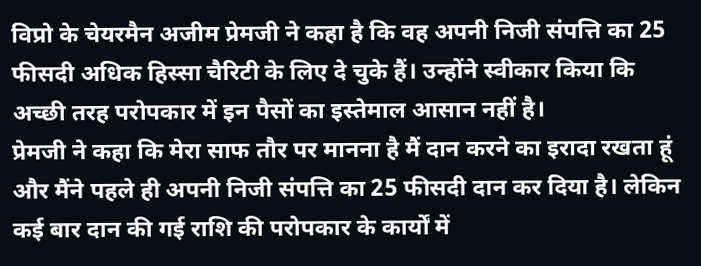विप्रो के चेयरमैन अजीम प्रेमजी ने कहा है कि वह अपनी निजी संपत्ति का 25 फीसदी अधिक हिस्सा चैरिटी के लिए दे चुके हैं। उन्होंने स्वीकार किया कि अच्छी तरह परोपकार में इन पैसों का इस्तेमाल आसान नहीं है।
प्रेमजी ने कहा कि मेरा साफ तौर पर मानना है मैं दान करने का इरादा रखता हूं और मैंने पहले ही अपनी निजी संपत्ति का 25 फीसदी दान कर दिया है। लेकिन कई बार दान की गई राशि की परोपकार के कार्यों में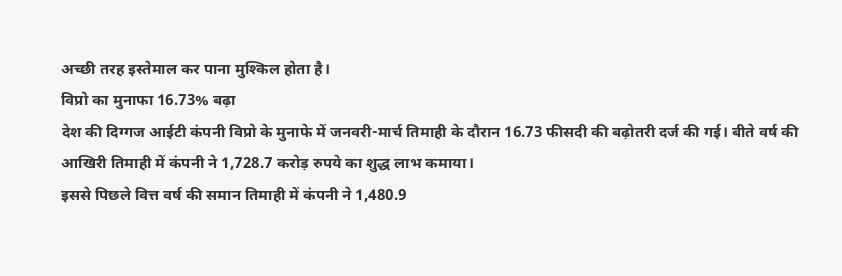अच्छी तरह इस्तेमाल कर पाना मुश्किल होता है।
विप्रो का मुनाफा 16.73% बढ़ा
देश की दिग्गज आईटी कंपनी विप्रो के मुनाफे में जनवरी-मार्च तिमाही के दौरान 16.73 फीसदी की बढ़ोतरी दर्ज की गई। बीते वर्ष की आखिरी तिमाही में कंपनी ने 1,728.7 करोड़ रुपये का शुद्ध लाभ कमाया।
इससे पिछले वित्त वर्ष की समान तिमाही में कंपनी ने 1,480.9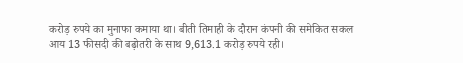करोड़ रुपये का मुनाफा कमाया था। बीती तिमाही के दौरान कंपनी की समेकित सकल आय 13 फीसदी की बढ़ोतरी के साथ 9,613.1 करोड़ रुपये रही।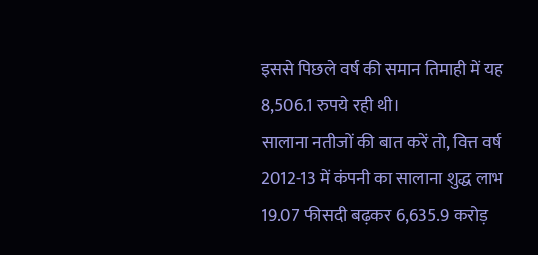इससे पिछले वर्ष की समान तिमाही में यह 8,506.1 रुपये रही थी।
सालाना नतीजों की बात करें तो, वित्त वर्ष 2012-13 में कंपनी का सालाना शुद्ध लाभ 19.07 फीसदी बढ़कर 6,635.9 करोड़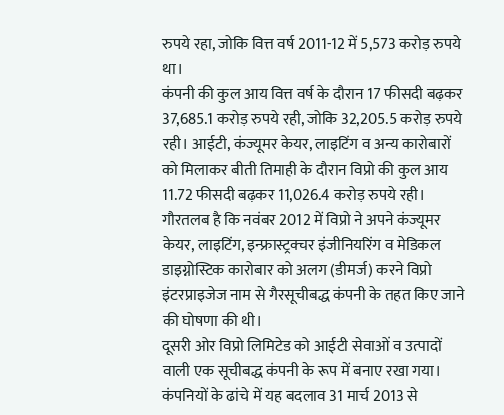रुपये रहा, जोकि वित्त वर्ष 2011-12 में 5,573 करोड़ रुपये था।
कंपनी की कुल आय वित्त वर्ष के दौरान 17 फीसदी बढ़कर 37,685.1 करोड़ रुपये रही, जोकि 32,205.5 करोड़ रुपये रही। आईटी, कंज्यूमर केयर, लाइटिंग व अन्य कारोबारों को मिलाकर बीती तिमाही के दौरान विप्रो की कुल आय 11.72 फीसदी बढ़कर 11,026.4 करोड़ रुपये रही।
गौरतलब है कि नवंबर 2012 में विप्रो ने अपने कंज्यूमर केयर, लाइटिंग, इन्फ्रास्ट्रक्चर इंजीनियरिंग व मेडिकल डाइग्नोस्टिक कारोबार को अलग (डीमर्ज) करने विप्रो इंटरप्राइजेज नाम से गैरसूचीबद्ध कंपनी के तहत किए जाने की घोषणा की थी।
दूसरी ओर विप्रो लिमिटेड को आईटी सेवाओं व उत्पादों वाली एक सूचीबद्ध कंपनी के रूप में बनाए रखा गया। कंपनियों के ढांचे में यह बदलाव 31 मार्च 2013 से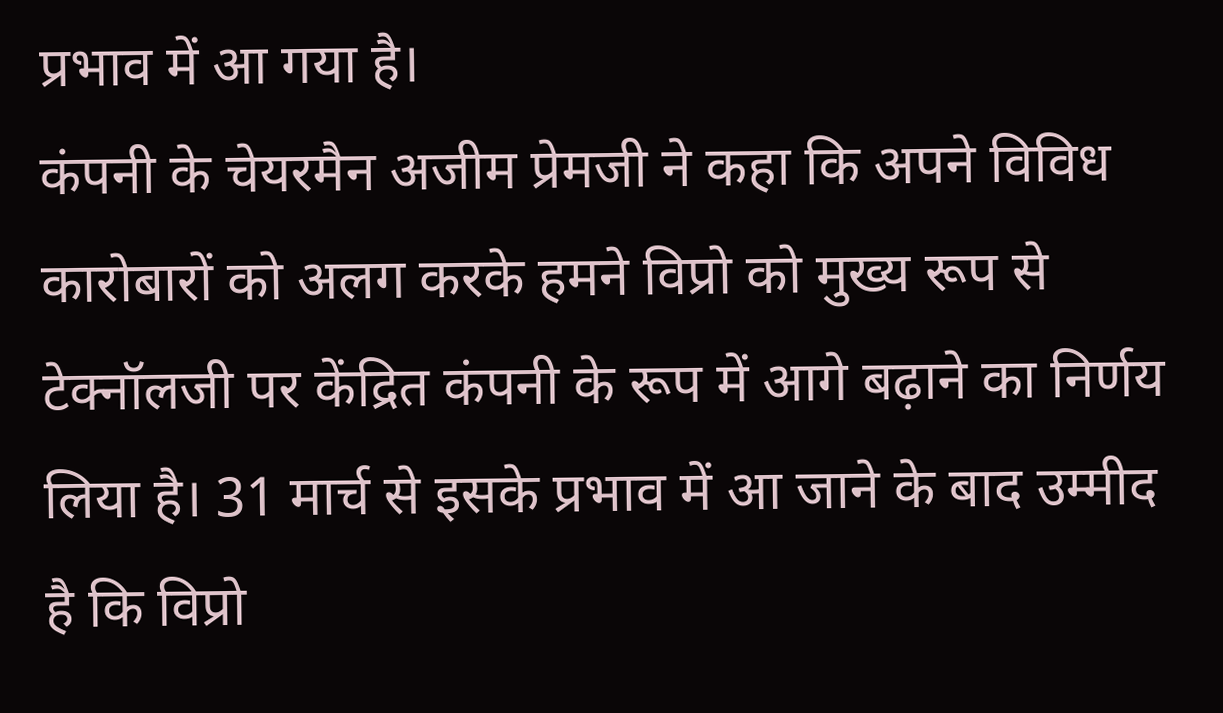प्रभाव में आ गया है।
कंपनी के चेयरमैन अजीम प्रेमजी ने कहा कि अपने विविध कारोबारों को अलग करके हमने विप्रो को मुख्य रूप से टेक्नॉलजी पर केंद्रित कंपनी के रूप में आगे बढ़ाने का निर्णय लिया है। 31 मार्च से इसके प्रभाव में आ जाने के बाद उम्मीद है कि विप्रो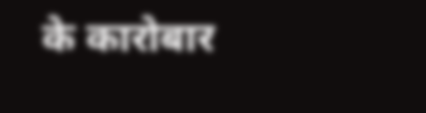के कारोबार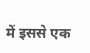में इससे एक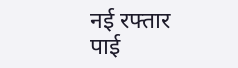नई रफ्तार पाई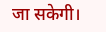जा सकेगी।